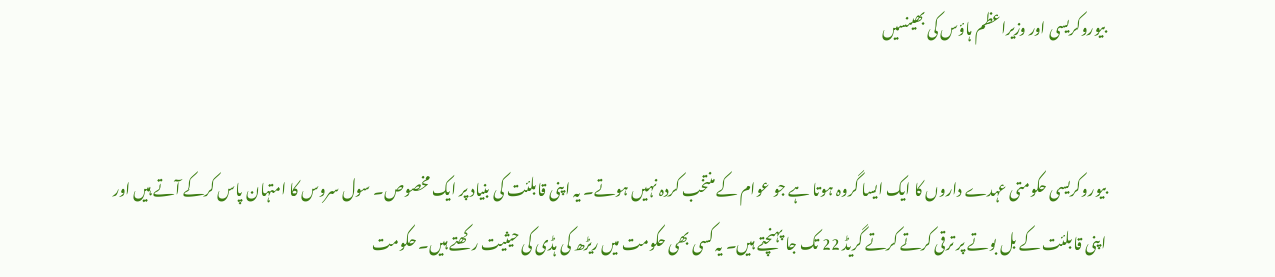بیوروکریسی اور وزیراعظم ہاؤس کی بھینسیں


بیوروکریسی حکومتی عہدے داروں کا ایک ایسا گروہ ہوتا ہے جو عوام کے منتخب کردہ نہیں ہوتے۔ یہ اپنی قابلئت کی بنیاد پر ایک مخصوص۔ سول سروس کا امتہان پاس کرکے آتے ہیں اور اپنی قابلئت کے بل بوتے پر ترقی کرتے کرتے گریڈ 22 تک جا پہنچتے ہیں۔ یہ کسی بھی حکومت میں ریڑھ کی ہڈی کی حیثیت رکھتے ہیں۔ حکومت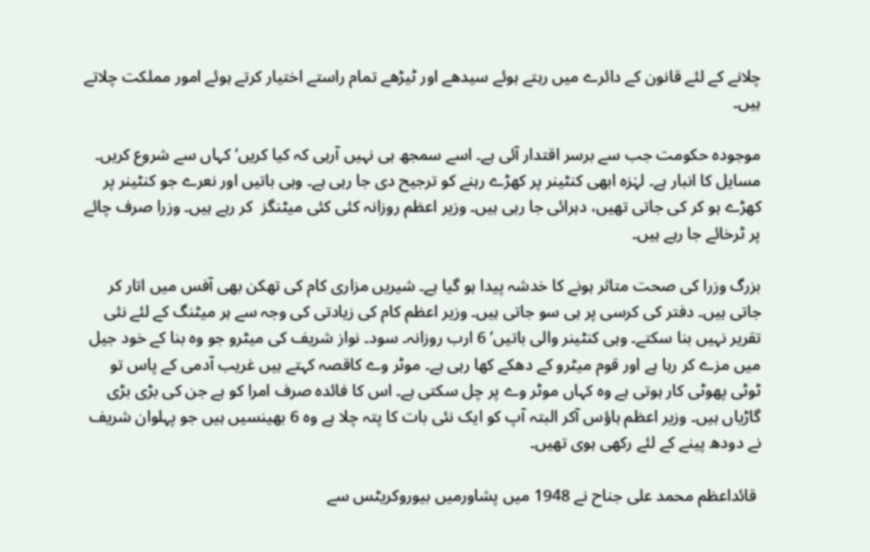چلانے کے لئے قانون کے دائرے میں رہتے ہوئے سیدھے اور ٹیڑھے تمام راستے اختیار کرتے ہوئے امور مملکت چلاتے ہیں۔

موجودہ حکومت جب سے برسر اقتدار آئی ہے۔ اسے سمجھ ہی نہیں آرہی کہ کیا کریں‘ کہاں سے شروع کریں۔ مسایل کا انبار ہے۔ لہٰزہ ابھی کنٹینر پر کھڑے رہنے کو ترجیح دی جا رہی ہے۔ وہی باتیں اور نعرے جو کنٹینر پر کھڑے ہو کر کی جاتی تھیں، دہرائی جا رہی ہیں۔ وزیر اعظم روزانہ کئی کئی میٹنگز  کر رہے ہیں۔ وزرا صرف چائے پر ٹرخائے جا رہے ہیں۔

بزرگ وزرا کی صحت متاثر ہونے کا خدشہ پیدا ہو گیا ہے۔ شیریں مزاری کام کی تھکن بھی آفس میں اتار کر جاتی ہیں۔ دفتر کی کرسی پر ہی سو جاتی ہیں۔ وزیر اعظم کام کی زیادتی کی وجہ سے ہر میٹنگ کے لئے نئی تقریر نہیں بنا سکتے۔ وہی کنٹینر والی باتیں‘ 6 ارب روزانہ۔ سود۔ نواز شریف کی میٹرو جو وہ بنا کے خود جیل میں مزے کر رہا ہے اور قوم میٹرو کے دھکے کھا رہی ہے۔ موٹر وے کاقصہ کہتے ہیں غریب آدمی کے پاس تو ٹوٹی پھوٹی کار ہوتی ہے وہ کہاں موٹر وے پر چل سکتی ہے۔ اس کا فائدہ صرف امرا کو ہے جن کی بڑی بڑی گاڑیاں ہیں۔ وزیر اعظم ہاؤس آکر البتہ آپ کو ایک نئی بات کا پتہ چلا ہے وہ 6 بھینسیں ہیں جو پہلوان شریف نے دودھ پینے کے لئے رکھی ہوی تھیں۔

 قائداعظم محمد علی جناح نے 1948 میں پشاورمیں بیوروکریٹس سے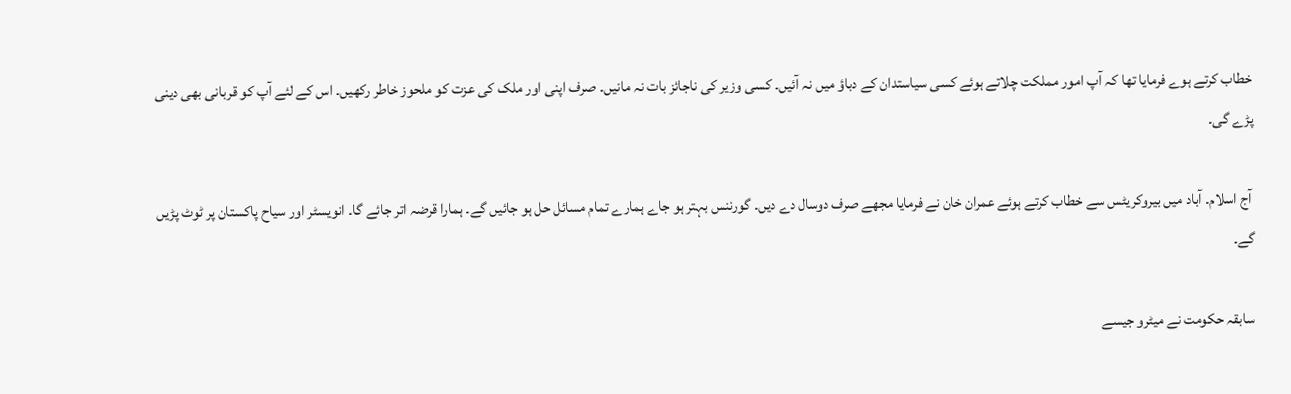خطاب کرتے ہوے فرمایا تھا کہ آپ امور مملکت چلاتے ہوئے کسی سیاستدان کے دباؤ میں نہ آئیں۔ کسی وزیر کی ناجائز بات نہ مانیں۔ صرف اپنی اور ملک کی عزت کو ملحوز خاطر رکھیں۔ اس کے لئے آپ کو قربانی بھی دینی پڑے گی۔

 آج اسلام۔ آباد میں بیروکریٹس سے خطاب کرتے ہوئے عمران خان نے فرمایا مجھے صرف دوسال دے دیں۔ گورننس بہتر ہو جاے ہمارے تمام مسائل حل ہو جائیں گے۔ ہمارا قرضہ اتر جائے گا۔ انویسٹر اور سیاح پاکستان پر ٹوٹ پڑیں گے۔

سابقہ حکومت نے میٹرو جیسے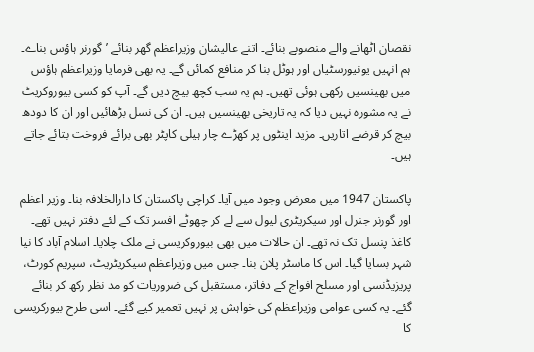نقصان اٹھانے والے منصوبے بنائے۔ اتنے عالیشان وزیراعظم گھر بنائے ’گورنر ہاؤس بناے۔  ہم انہیں یونیورسٹیاں اور ہوٹل بنا کر منافع کمائں گے۔ یہ بھی فرمایا وزیراعظم ہاؤس میں بھینسیں رکھی ہوئی تھیں۔ ہم یہ سب کچھ بیچ دیں گے۔ آپ کو کسی بیوروکریٹ نے یہ مشورہ نہیں دیا کہ یہ تاریخی بھینسیں ہیں۔ ان کی نسل بڑھائیں اور ان کا دودھ بیچ کر قرضے اتاریں۔ مزید اینٹوں پر کھڑے چار ہیلی کاپٹر بھی برائے فروخت بتائے جاتے ہیں۔

پاکستان 1947 میں معرض وجود میں آیا۔ کراچی پاکستان کا دارالخلافہ بنا۔ وزیر اعظم اور گورنر جنرل اور سیکریٹری لیول سے لے کر چھوٹے افسر تک کے لئے دفتر نہیں تھے۔ کاغذ پنسل تک نہ تھے۔ ان حالات میں بھی بیوروکریسی نے ملک چلایا۔ اسلام آباد کا نیا شہر بسایا گیا۔ اس کا ماسٹر پلان بنا۔ جس میں وزیراعظم سیکریٹریٹ، سپریم کورٹ، پریزیڈنسی اور مسلح افواج کے دفاتر، مستقبل کی ضروریات کو مد نظر رکھ کر بنائے گئے۔ یہ کسی عوامی وزیراعظم کی خواہش پر نہیں تعمیر کیے گئے۔ اسی طرح بیورکریسی کا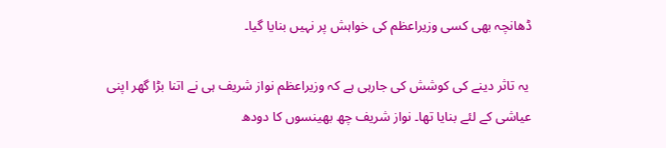ڈھانچہ بھی کسی وزیراعظم کی خواہش پر نہیں بنایا گیا۔

 یہ تاثر دینے کی کوشش کی جارہی ہے کہ وزیراعظم نواز شریف ہی نے اتنا بڑا گھر اپنی عیاشی کے لئے بنایا تھا۔ نواز شریف چھ بھینسوں کا دودھ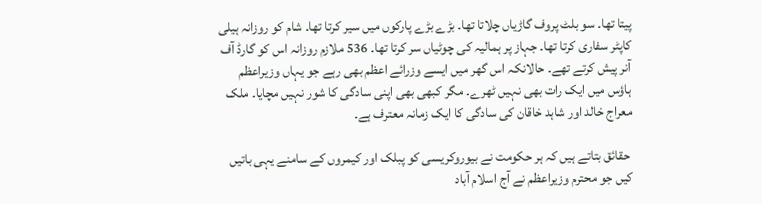پیتا تھا۔ سو بلٹ پروف گاڑیاں چلاتا تھا۔ بڑے بڑے پارکوں میں سیر کرتا تھا۔ شام کو روزانہ ہیلی کاپٹر سفاری کرتا تھا۔ جہاز پر ہمالیہ کی چوٹیاں سر کرتا تھا۔ 536 ملازم روزانہ اس کو گارڈ آف آنر پیش کرتے تھے۔ حالانکہ اس گھر میں ایسے وزرائے اعظم بھی رہے جو یہاں وزیراعظم ہاؤس میں ایک رات بھی نہیں ٹھرے۔ مگر کبھی بھی اپنی سادگی کا شور نہیں مچایا۔ ملک معراج خالد اور شاہد خاقان کی سادگی کا ایک زمانہ معترف ہے۔

 حقائق بتاتے ہیں کہ ہر حکومت نے بیوروکریسی کو پبلک اور کیمروں کے سامنے یہی باتیں کیں جو محترم وزیراعظم نے آج اسلام آباد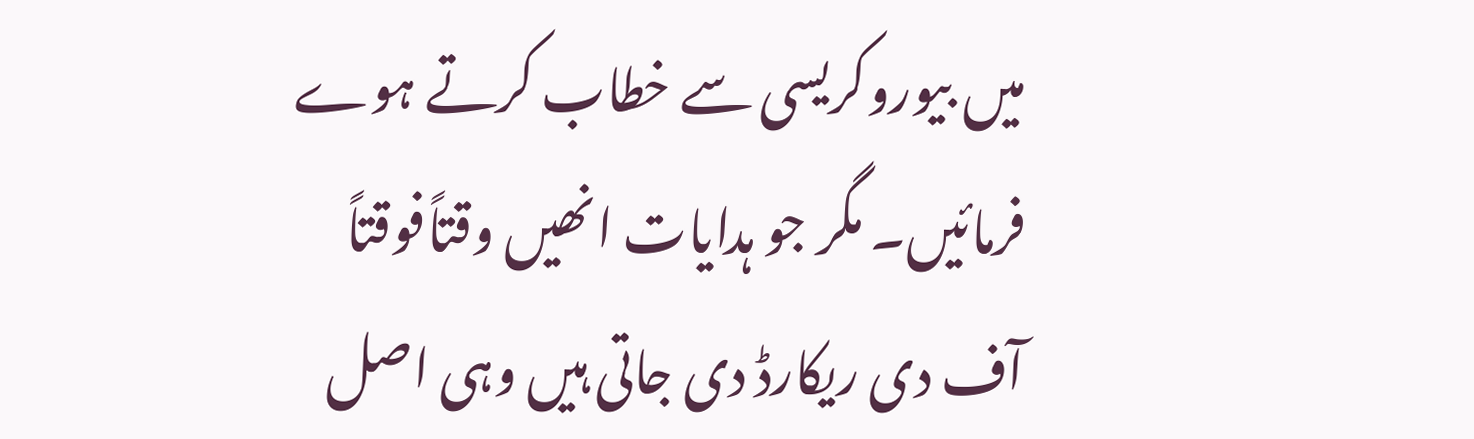میں بیوروکریسی سے خطاب کرتے ہوے فرمائیں۔ مگر جو ہدایات انھیں وقتاًفوقتاً آف دی ریکارڈ دی جاتی ہیں وہی اصل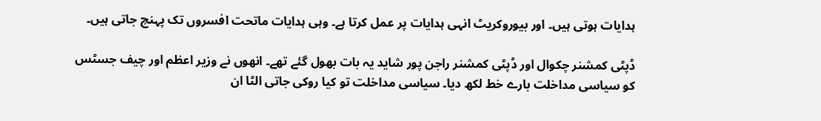ہدایات ہوتی ہیں۔ اور بیوروکریٹ انہی ہدایات پر عمل کرتا ہے۔ وہی ہدایات ماتحت افسروں تک پہنچ جاتی ہیں۔

ڈپٹی کمشنر چکوال اور ڈپٹی کمشنر راجن پور شاید یہ بات بھول گئے تھے۔ انھوں نے وزیر اعظم اور چیف جسٹس کو سیاسی مداخلت بارے خط لکھ دیا۔ سیاسی مداخلت تو کیا روکی جاتی الٹا ان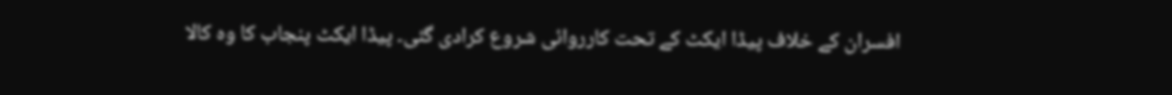افسران کے خلاف پیڈا ایکٹ کے تحت کارروائی شروع کرادی گئی۔ پیڈا ایکٹ پنجاب کا وہ کالا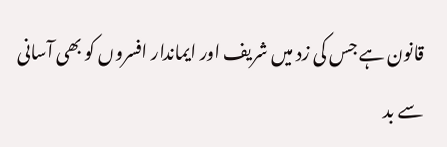قانون ہے جس کی زد میں شریف اور ایماندار افسروں کو بھی آسانی سے بد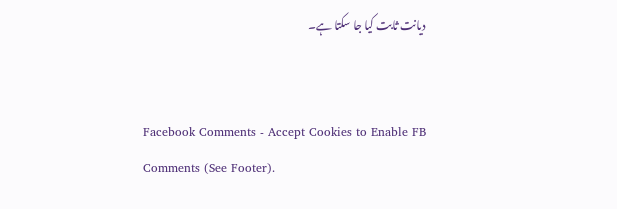دیانت ثابت کیا جا سکتا ہے۔


Facebook Comments - Accept Cookies to Enable FB Comments (See Footer).